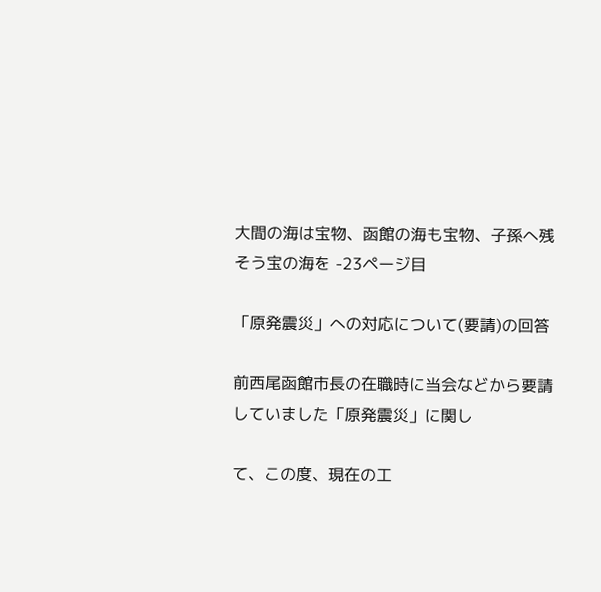大間の海は宝物、函館の海も宝物、子孫へ残そう宝の海を -23ページ目

「原発震災」への対応について(要請)の回答

前西尾函館市長の在職時に当会などから要請していました「原発震災」に関し

て、この度、現在の工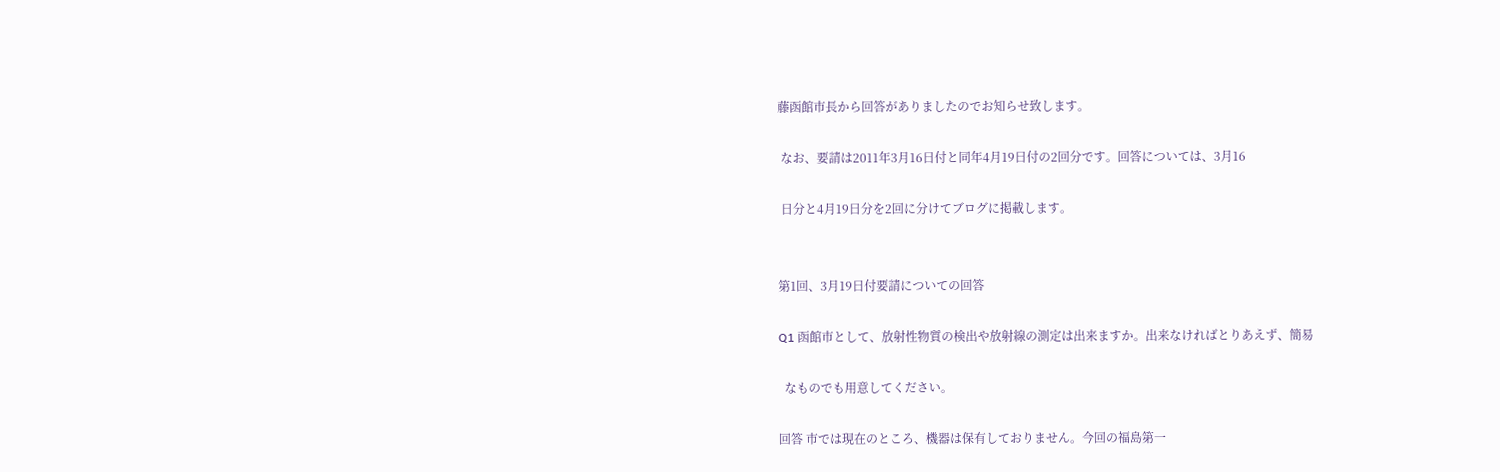藤函館市長から回答がありましたのでお知らせ致します。

 なお、要請は2011年3月16日付と同年4月19日付の2回分です。回答については、3月16

 日分と4月19日分を2回に分けてブログに掲載します。


第1回、3月19日付要請についての回答

Q1 函館市として、放射性物質の検出や放射線の測定は出来ますか。出来なければとりあえず、簡易

  なものでも用意してください。

回答 市では現在のところ、機器は保有しておりません。今回の福島第一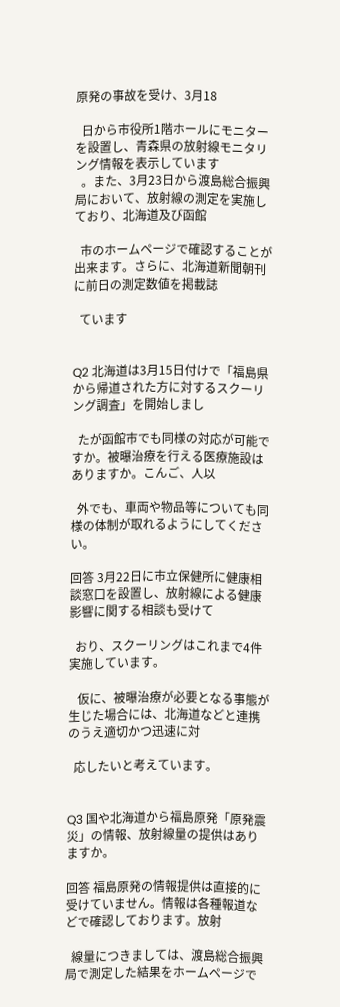原発の事故を受け、3月18

  日から市役所1階ホールにモニターを設置し、青森県の放射線モニタリング情報を表示しています
  。また、3月23日から渡島総合振興局において、放射線の測定を実施しており、北海道及び函館

  市のホームページで確認することが出来ます。さらに、北海道新聞朝刊に前日の測定数値を掲載誌

  ています


Q2 北海道は3月15日付けで「福島県から帰道された方に対するスクーリング調査」を開始しまし

  たが函館市でも同様の対応が可能ですか。被曝治療を行える医療施設はありますか。こんご、人以

  外でも、車両や物品等についても同様の体制が取れるようにしてください。

回答 3月22日に市立保健所に健康相談窓口を設置し、放射線による健康影響に関する相談も受けて

  おり、スクーリングはこれまで4件実施しています。

   仮に、被曝治療が必要となる事態が生じた場合には、北海道などと連携のうえ適切かつ迅速に対

  応したいと考えています。


Q3 国や北海道から福島原発「原発震災」の情報、放射線量の提供はありますか。

回答 福島原発の情報提供は直接的に受けていません。情報は各種報道などで確認しております。放射

  線量につきましては、渡島総合振興局で測定した結果をホームページで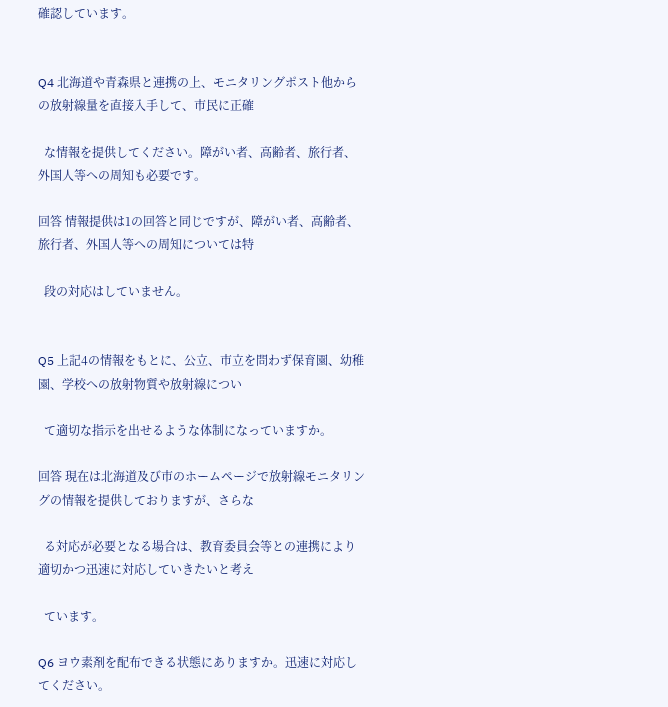確認しています。


Q4 北海道や青森県と連携の上、モニタリングポスト他からの放射線量を直接入手して、市民に正確

  な情報を提供してください。障がい者、高齢者、旅行者、外国人等への周知も必要です。

回答 情報提供は1の回答と同じですが、障がい者、高齢者、旅行者、外国人等への周知については特

  段の対応はしていません。


Q5 上記4の情報をもとに、公立、市立を問わず保育園、幼稚園、学校への放射物質や放射線につい

  て適切な指示を出せるような体制になっていますか。

回答 現在は北海道及び市のホームページで放射線モニタリングの情報を提供しておりますが、さらな

  る対応が必要となる場合は、教育委員会等との連携により適切かつ迅速に対応していきたいと考え

  ています。

Q6 ヨウ素剤を配布できる状態にありますか。迅速に対応してください。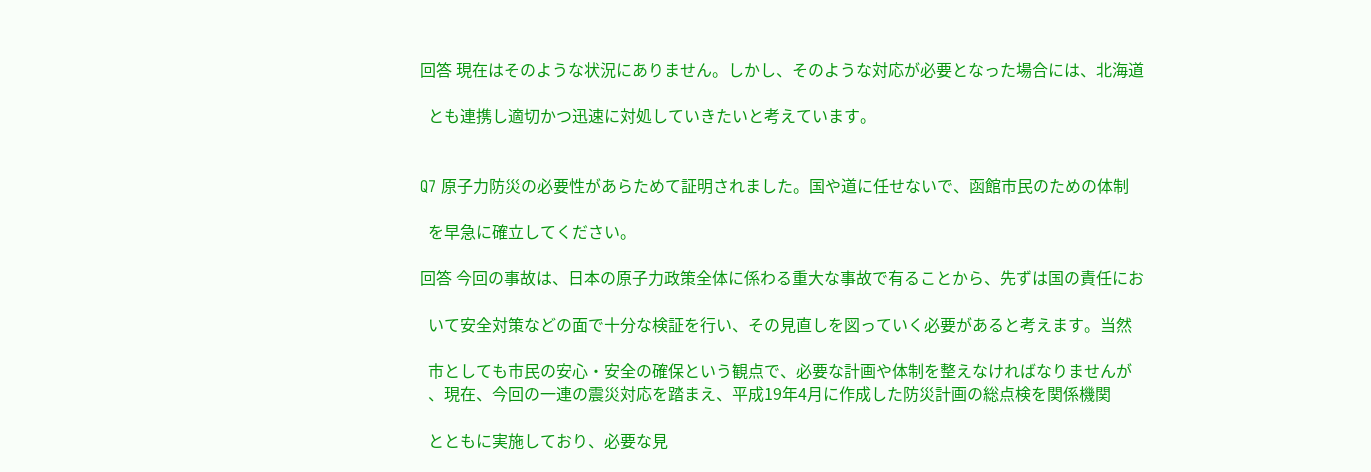回答 現在はそのような状況にありません。しかし、そのような対応が必要となった場合には、北海道

  とも連携し適切かつ迅速に対処していきたいと考えています。


Q7 原子力防災の必要性があらためて証明されました。国や道に任せないで、函館市民のための体制

  を早急に確立してください。

回答 今回の事故は、日本の原子力政策全体に係わる重大な事故で有ることから、先ずは国の責任にお

  いて安全対策などの面で十分な検証を行い、その見直しを図っていく必要があると考えます。当然

  市としても市民の安心・安全の確保という観点で、必要な計画や体制を整えなければなりませんが
  、現在、今回の一連の震災対応を踏まえ、平成19年4月に作成した防災計画の総点検を関係機関

  とともに実施しており、必要な見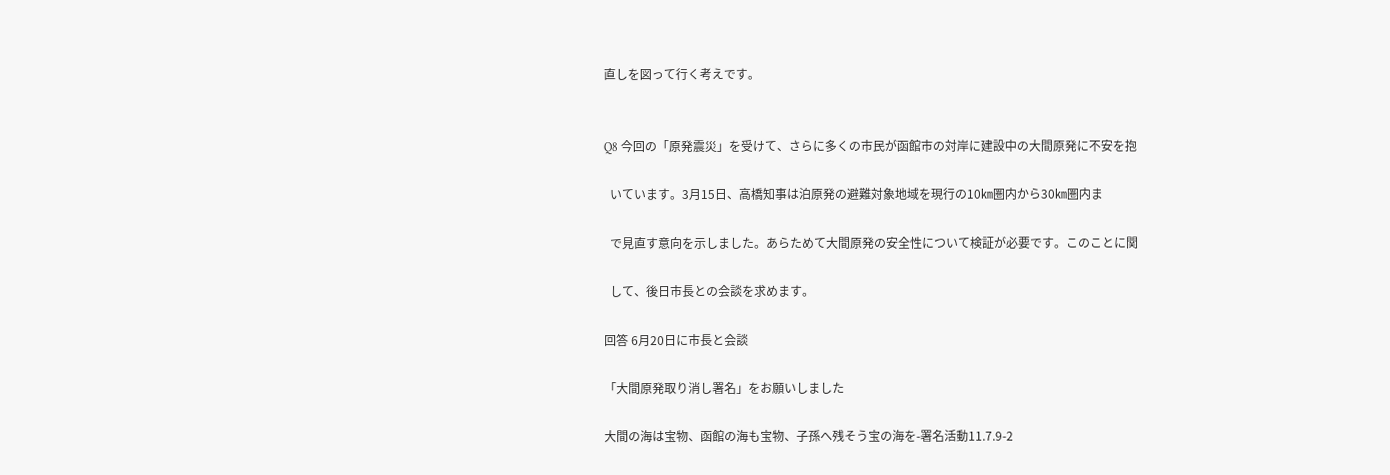直しを図って行く考えです。


Q8 今回の「原発震災」を受けて、さらに多くの市民が函館市の対岸に建設中の大間原発に不安を抱

  いています。3月15日、高橋知事は泊原発の避難対象地域を現行の10㎞圏内から30㎞圏内ま

  で見直す意向を示しました。あらためて大間原発の安全性について検証が必要です。このことに関

  して、後日市長との会談を求めます。

回答 6月20日に市長と会談

「大間原発取り消し署名」をお願いしました

大間の海は宝物、函館の海も宝物、子孫へ残そう宝の海を-署名活動11.7.9-2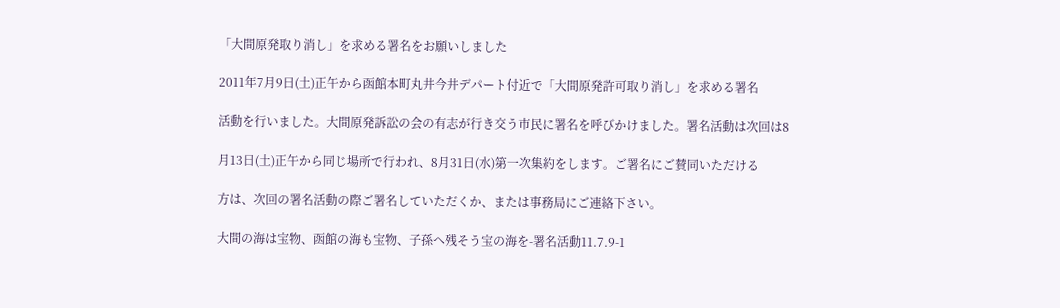「大間原発取り消し」を求める署名をお願いしました

2011年7月9日(土)正午から函館本町丸井今井デパート付近で「大間原発許可取り消し」を求める署名

活動を行いました。大間原発訴訟の会の有志が行き交う市民に署名を呼びかけました。署名活動は次回は8

月13日(土)正午から同じ場所で行われ、8月31日(水)第一次集約をします。ご署名にご賛同いただける

方は、次回の署名活動の際ご署名していただくか、または事務局にご連絡下さい。

大間の海は宝物、函館の海も宝物、子孫へ残そう宝の海を-署名活動11.7.9-1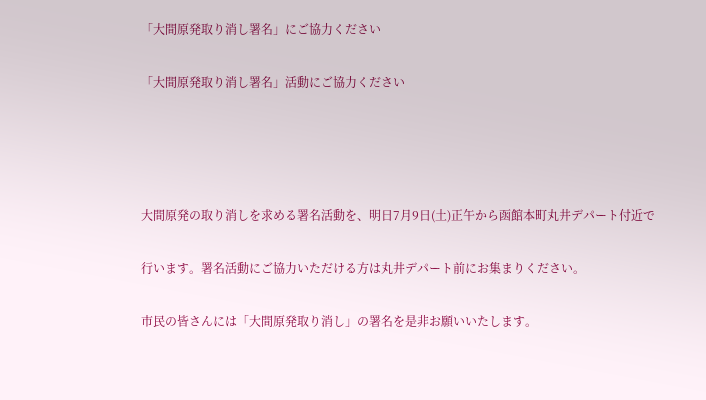「大間原発取り消し署名」にご協力ください

「大間原発取り消し署名」活動にご協力ください




大間原発の取り消しを求める署名活動を、明日7月9日(土)正午から函館本町丸井デパート付近で

行います。署名活動にご協力いただける方は丸井デパート前にお集まりください。

市民の皆さんには「大間原発取り消し」の署名を是非お願いいたします。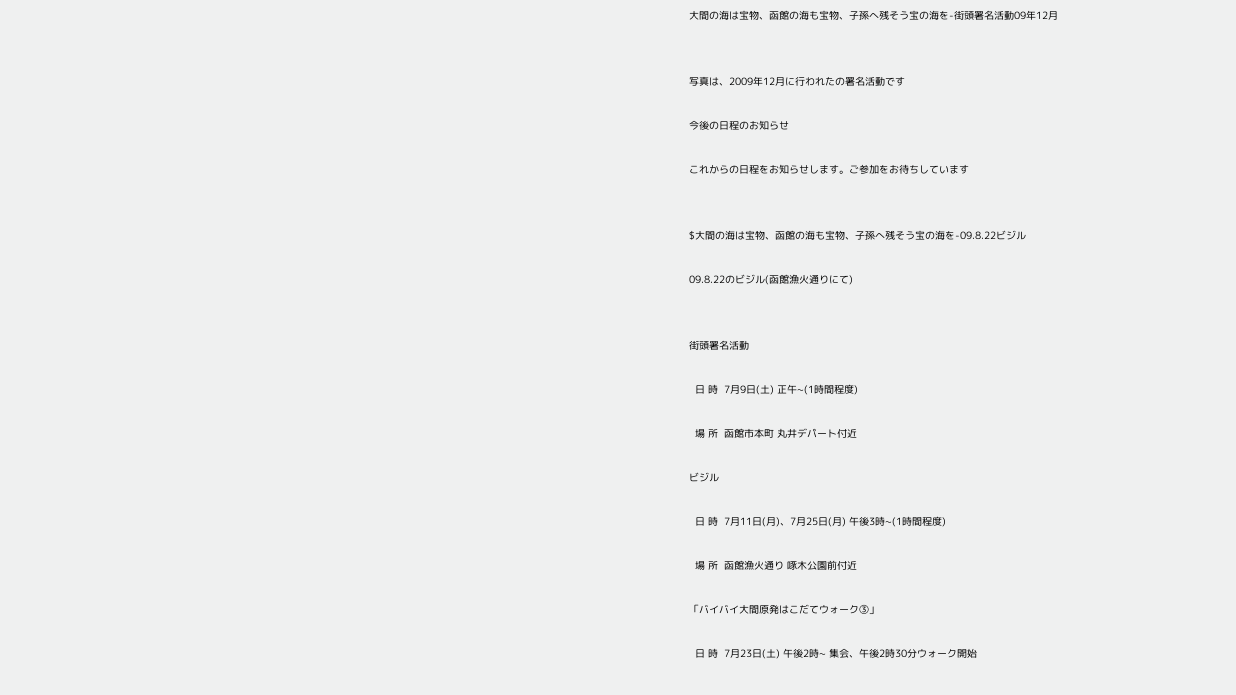大間の海は宝物、函館の海も宝物、子孫へ残そう宝の海を-街頭署名活動09年12月


写真は、2009年12月に行われたの署名活動です

今後の日程のお知らせ

これからの日程をお知らせします。ご参加をお待ちしています


$大間の海は宝物、函館の海も宝物、子孫へ残そう宝の海を-09.8.22ビジル

09.8.22のビジル(函館漁火通りにて)


街頭署名活動

  日 時  7月9日(土) 正午~(1時間程度)

  場 所  函館市本町 丸井デパート付近

ビジル

  日 時  7月11日(月)、7月25日(月) 午後3時~(1時間程度)

  場 所  函館漁火通り 啄木公園前付近

「バイバイ大間原発はこだてウォーク③」

  日 時  7月23日(土) 午後2時~ 集会、午後2時30分ウォーク開始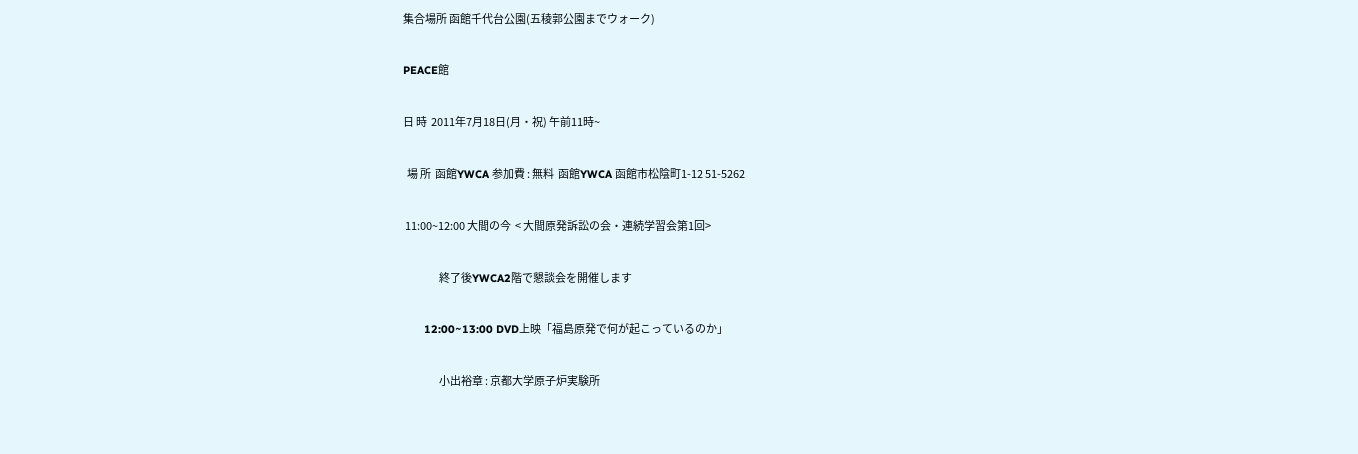集合場所 函館千代台公園(五稜郭公園までウォーク)

PEACE館

日 時  2011年7月18日(月・祝) 午前11時~

  場 所  函館YWCA 参加費 : 無料  函館YWCA 函館市松陰町1-12 51-5262

 11:00~12:00 大間の今  < 大間原発訴訟の会・連続学習会第1回>

                  終了後YWCA2階で懇談会を開催します

       12:00~13:00 DVD上映「福島原発で何が起こっているのか」

                  小出裕章 : 京都大学原子炉実験所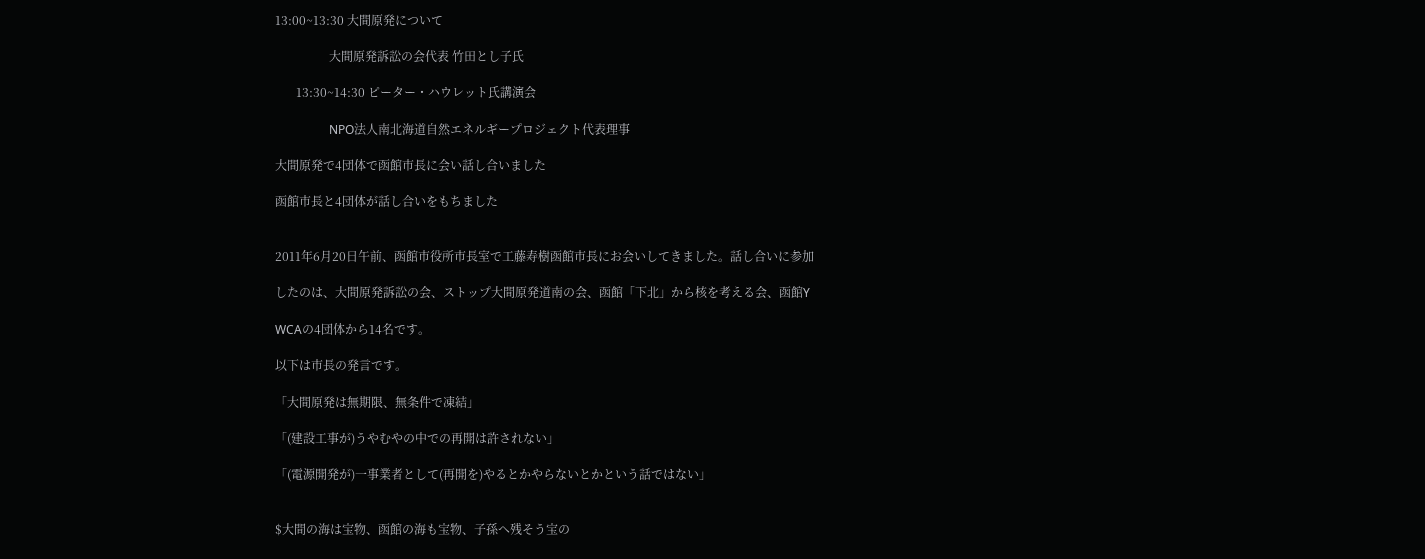13:00~13:30 大間原発について

                  大間原発訴訟の会代表 竹田とし子氏

       13:30~14:30 ピーター・ハウレット氏講演会

                  NPO法人南北海道自然エネルギープロジェクト代表理事

大間原発で4団体で函館市長に会い話し合いました

函館市長と4団体が話し合いをもちました


2011年6月20日午前、函館市役所市長室で工藤寿樹函館市長にお会いしてきました。話し合いに参加

したのは、大間原発訴訟の会、ストップ大間原発道南の会、函館「下北」から核を考える会、函館Y

WCAの4団体から14名です。

以下は市長の発言です。

「大間原発は無期限、無条件で凍結」

「(建設工事が)うやむやの中での再開は許されない」

「(電源開発が)一事業者として(再開を)やるとかやらないとかという話ではない」


$大間の海は宝物、函館の海も宝物、子孫へ残そう宝の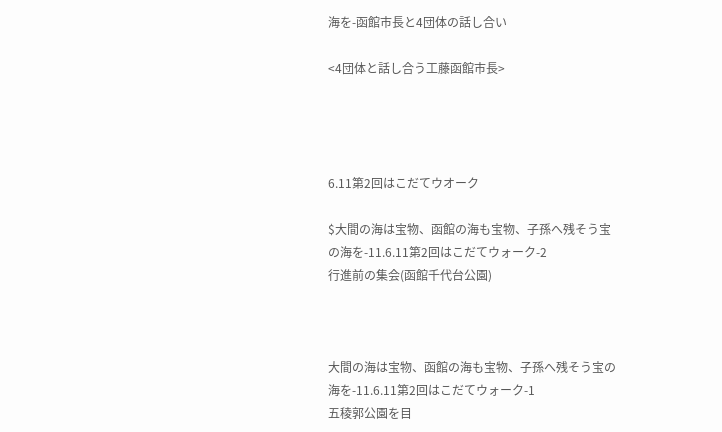海を-函館市長と4団体の話し合い

<4団体と話し合う工藤函館市長>




6.11第2回はこだてウオーク

$大間の海は宝物、函館の海も宝物、子孫へ残そう宝の海を-11.6.11第2回はこだてウォーク-2
行進前の集会(函館千代台公園)



大間の海は宝物、函館の海も宝物、子孫へ残そう宝の海を-11.6.11第2回はこだてウォーク-1
五稜郭公園を目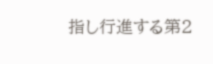指し行進する第2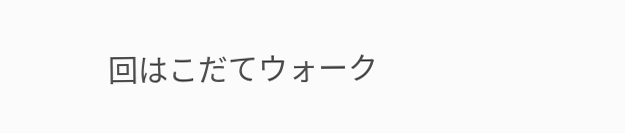回はこだてウォーク